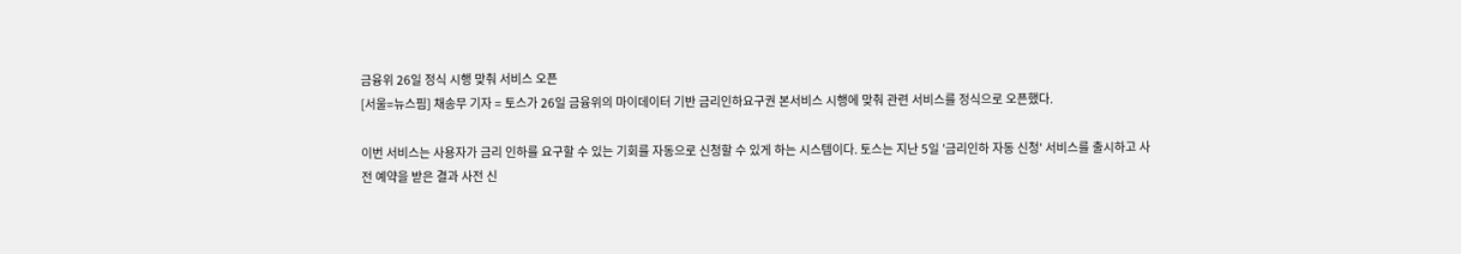금융위 26일 정식 시행 맞춰 서비스 오픈
[서울=뉴스핌] 채송무 기자 = 토스가 26일 금융위의 마이데이터 기반 금리인하요구권 본서비스 시행에 맞춰 관련 서비스를 정식으로 오픈했다.

이번 서비스는 사용자가 금리 인하를 요구할 수 있는 기회를 자동으로 신청할 수 있게 하는 시스템이다. 토스는 지난 5일 '금리인하 자동 신청' 서비스를 출시하고 사전 예약을 받은 결과 사전 신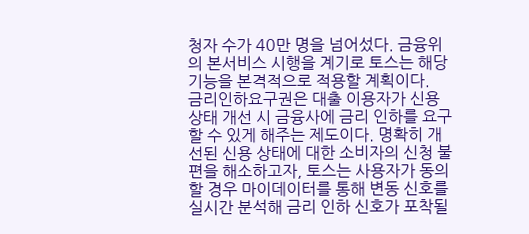청자 수가 40만 명을 넘어섰다. 금융위의 본서비스 시행을 계기로 토스는 해당 기능을 본격적으로 적용할 계획이다.
금리인하요구권은 대출 이용자가 신용 상태 개선 시 금융사에 금리 인하를 요구할 수 있게 해주는 제도이다. 명확히 개선된 신용 상태에 대한 소비자의 신청 불편을 해소하고자, 토스는 사용자가 동의할 경우 마이데이터를 통해 변동 신호를 실시간 분석해 금리 인하 신호가 포착될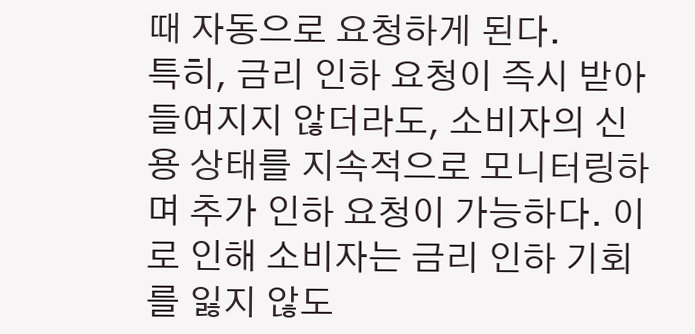때 자동으로 요청하게 된다.
특히, 금리 인하 요청이 즉시 받아들여지지 않더라도, 소비자의 신용 상태를 지속적으로 모니터링하며 추가 인하 요청이 가능하다. 이로 인해 소비자는 금리 인하 기회를 잃지 않도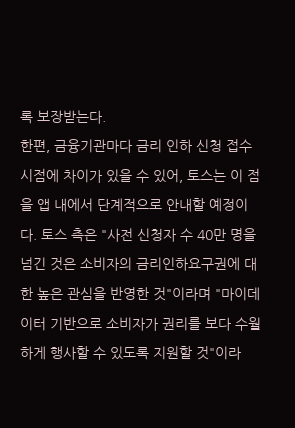록 보장받는다.
한편, 금융기관마다 금리 인하 신청 접수 시점에 차이가 있을 수 있어, 토스는 이 점을 앱 내에서 단계적으로 안내할 예정이다. 토스 측은 "사전 신청자 수 40만 명을 넘긴 것은 소비자의 금리인하요구권에 대한 높은 관심을 반영한 것"이라며 "마이데이터 기반으로 소비자가 권리를 보다 수월하게 행사할 수 있도록 지원할 것"이라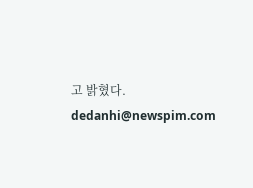고 밝혔다.
dedanhi@newspim.com